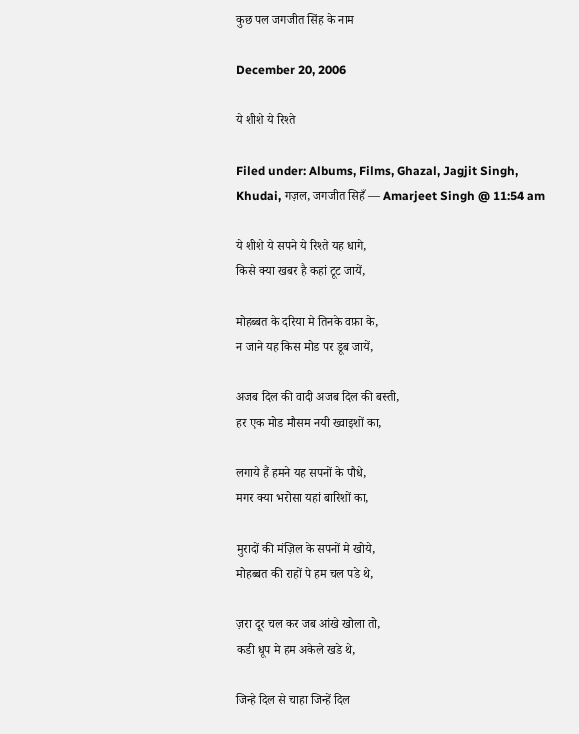कुछ पल जगजीत सिंह के नाम

December 20, 2006

ये शीशे ये रिश्ते

Filed under: Albums, Films, Ghazal, Jagjit Singh, Khudai, गज़ल, जगजीत सिहँ — Amarjeet Singh @ 11:54 am

ये शीशे ये सपने ये रिश्ते यह धागे,
किसे क्या खबर है कहां टूट जायें,

मोहब्बत के दरिया मे तिनके वफ़ा के,
न जाने यह किस मोड पर डूब जायें,

अजब दिल की वादी अजब दिल की बस्ती,
हर एक मोड मौसम नयी ख्वाइशों का,

लगाये हैं हमने यह सपनों के पौधे,
मगर क्या भरोसा यहां बारिशों का,

मुरादों की मंज़िल के सपनों मे खोये,
मोहब्बत की राहों पे हम चल पडे थे,

ज़रा दूर चल कर जब आंखे खोला तो,
कडी धूप मे हम अकेले खडे थे,

जिन्हे दिल से चाहा जिन्हें दिल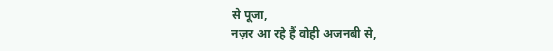से पूजा,
नज़र आ रहे हैं वोही अजनबी से,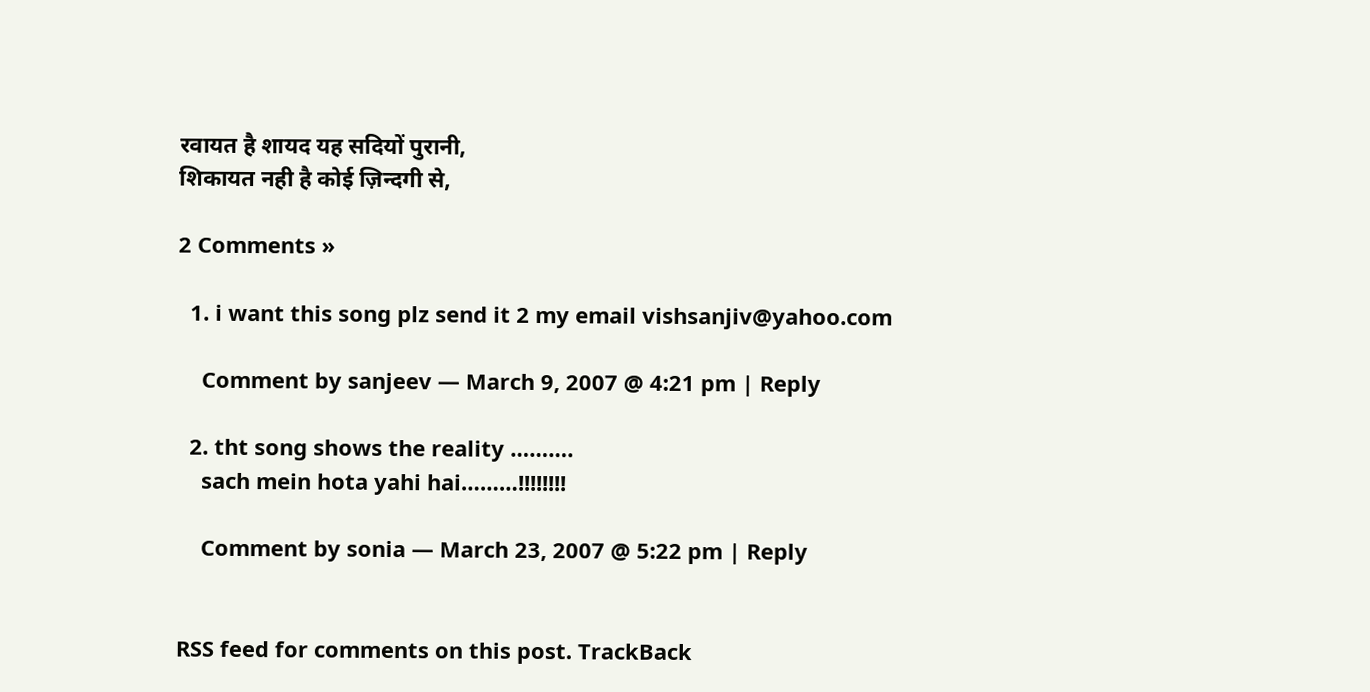रवायत है शायद यह सदियों पुरानी,
शिकायत नही है कोई ज़िन्दगी से,

2 Comments »

  1. i want this song plz send it 2 my email vishsanjiv@yahoo.com

    Comment by sanjeev — March 9, 2007 @ 4:21 pm | Reply

  2. tht song shows the reality ……….
    sach mein hota yahi hai………!!!!!!!!

    Comment by sonia — March 23, 2007 @ 5:22 pm | Reply


RSS feed for comments on this post. TrackBack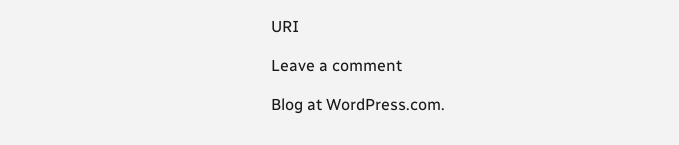URI

Leave a comment

Blog at WordPress.com.